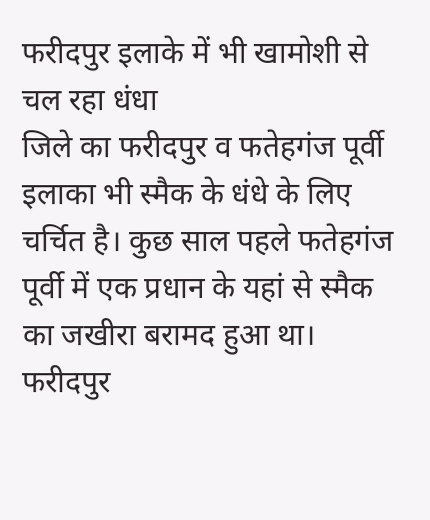फरीदपुर इलाके में भी खामोशी से चल रहा धंधा
जिले का फरीदपुर व फतेहगंज पूर्वी इलाका भी स्मैक के धंधे के लिए चर्चित है। कुछ साल पहले फतेहगंज पूर्वी में एक प्रधान के यहां से स्मैक का जखीरा बरामद हुआ था। फरीदपुर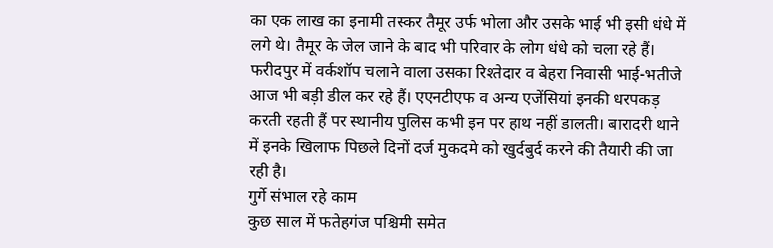का एक लाख का इनामी तस्कर तैमूर उर्फ भोला और उसके भाई भी इसी धंधे में लगे थे। तैमूर के जेल जाने के बाद भी परिवार के लोग धंधे को चला रहे हैं।
फरीदपुर में वर्कशॉप चलाने वाला उसका रिश्तेदार व बेहरा निवासी भाई-भतीजे आज भी बड़ी डील कर रहे हैं। एएनटीएफ व अन्य एजेंसियां इनकी धरपकड़ करती रहती हैं पर स्थानीय पुलिस कभी इन पर हाथ नहीं डालती। बारादरी थाने में इनके खिलाफ पिछले दिनों दर्ज मुकदमे को खुर्दबुर्द करने की तैयारी की जा रही है।
गुर्गे संभाल रहे काम
कुछ साल में फतेहगंज पश्चिमी समेत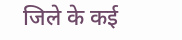जिले के कई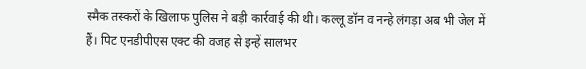स्मैक तस्करों के खिलाफ पुलिस ने बड़ी कार्रवाई की थी। कल्लू डॉन व नन्हे लंगड़ा अब भी जेल में हैं। पिट एनडीपीएस एक्ट की वजह से इन्हें सालभर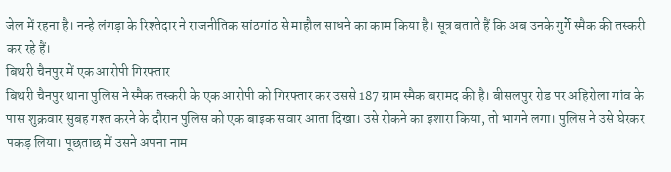जेल में रहना है। नन्हे लंगड़ा के रिश्तेदार ने राजनीतिक सांठगांठ से माहौल साधने का काम किया है। सूत्र बताते हैं कि अब उनके गुर्गे स्मैक की तस्करी कर रहे हैं।
बिथरी चैनपुर में एक आरोपी गिरफ्तार
बिथरी चैनपुर थाना पुलिस ने स्मैक तस्करी के एक आरोपी को गिरफ्तार कर उससे 187 ग्राम स्मैक बरामद की है। बीसलपुर रोड पर अहिरोला गांव के पास शुक्रवार सुबह गश्त करने के दौरान पुलिस को एक बाइक सवार आता दिखा। उसे रोकने का इशारा किया, तो भागने लगा। पुलिस ने उसे घेरकर पकड़ लिया। पूछताछ में उसने अपना नाम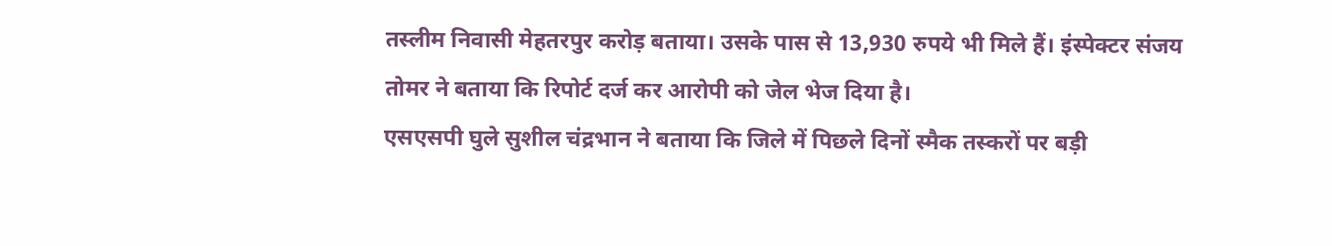तस्लीम निवासी मेहतरपुर करोड़ बताया। उसके पास से 13,930 रुपये भी मिले हैं। इंस्पेक्टर संजय तोमर ने बताया कि रिपोर्ट दर्ज कर आरोपी को जेल भेज दिया है।
एसएसपी घुले सुशील चंद्रभान ने बताया कि जिले में पिछले दिनों स्मैक तस्करों पर बड़ी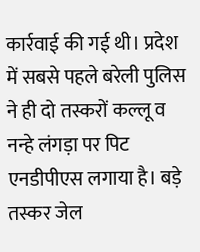कार्रवाई की गई थी। प्रदेश में सबसे पहले बरेली पुलिस ने ही दो तस्करों कल्लू व नन्हे लंगड़ा पर पिट एनडीपीएस लगाया है। बड़े तस्कर जेल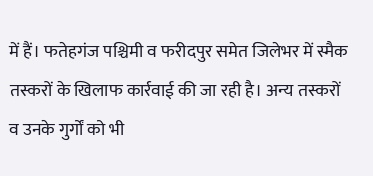में हैं। फतेहगंज पश्चिमी व फरीदपुर समेत जिलेभर में स्मैक तस्करों के खिलाफ कार्रवाई की जा रही है। अन्य तस्करों व उनके गुर्गों को भी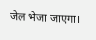जेल भेजा जाएगा।